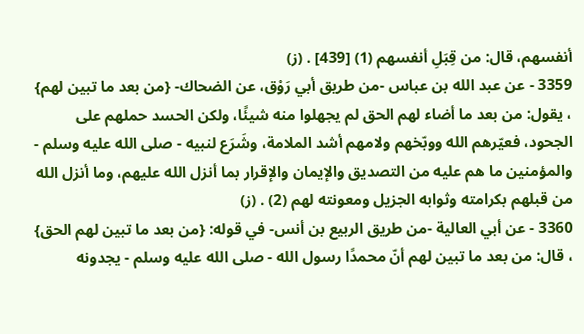أنفسهم، قال: من قِبَلِ أنفسهم (1) [439] . (ز)
3359 - عن عبد الله بن عباس -من طريق أبي رَوْق، عن الضحاك- {من بعد ما تبين لهم} ، يقول: من بعد ما أضاء لهم الحق لم يجهلوا منه شيئًا، ولكن الحسد حملهم على الجحود، فعيّرهم الله ووبّخهم ولامهم أشد الملامة، وشَرَع لنبيه - صلى الله عليه وسلم - والمؤمنين ما هم عليه من التصديق والإيمان والإقرار بما أنزل الله عليهم، وما أنزل الله من قبلهم بكرامته وثوابه الجزيل ومعونته لهم (2) . (ز)
3360 - عن أبي العالية -من طريق الربيع بن أنس- في قوله: {من بعد ما تبين لهم الحق} ، قال: من بعد ما تبين لهم أنّ محمدًا رسول الله - صلى الله عليه وسلم - يجدونه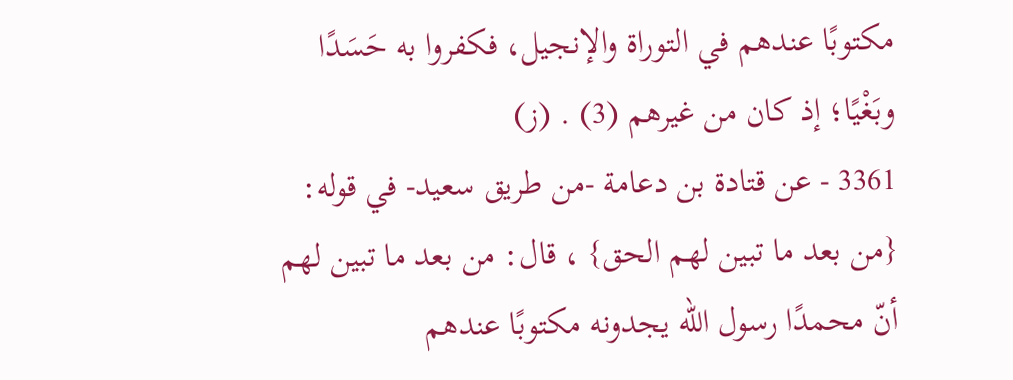مكتوبًا عندهم في التوراة والإنجيل، فكفروا به حَسَدًا وبَغْيًا؛ إذ كان من غيرهم (3) . (ز)
3361 - عن قتادة بن دعامة -من طريق سعيد- في قوله: {من بعد ما تبين لهم الحق} ، قال: من بعد ما تبين لهم أنّ محمدًا رسول الله يجدونه مكتوبًا عندهم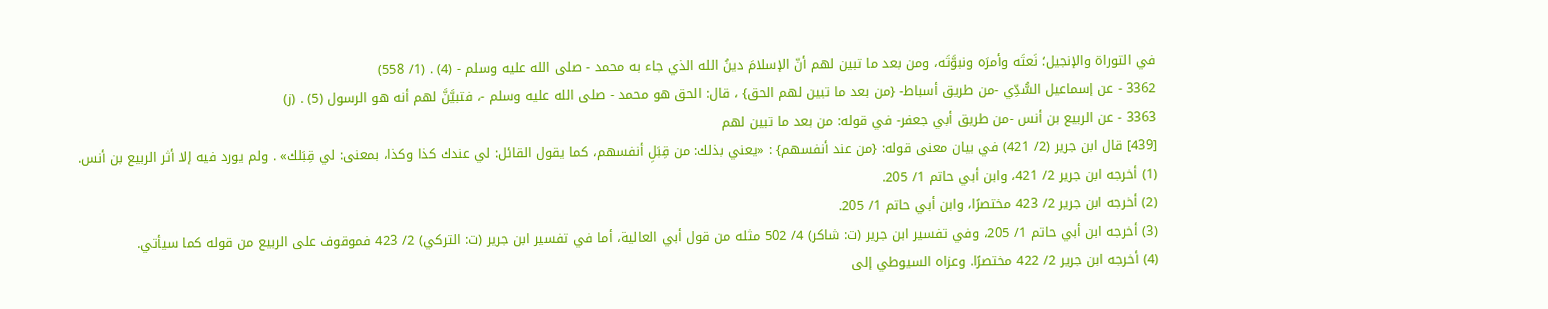في التوراة والإنجيل؛ نَعتَه وأمرَه ونبوَّتَه، ومن بعد ما تبين لهم أنّ الإسلامَ دينُ الله الذي جاء به محمد - صلى الله عليه وسلم - (4) . (1/ 558)
3362 - عن إسماعيل السُّدِّي -من طريق أسباط- {من بعد ما تبين لهم الحق} ، قال: الحق هو محمد - صلى الله عليه وسلم -، فتبيَّنَّ لهم أنه هو الرسول (5) . (ز)
3363 - عن الربيع بن أنس -من طريق أبي جعفر- في قوله: من بعد ما تبين لهم
[439] قال ابن جرير (2/ 421) في بيان معنى قوله: {من عند أنفسهم} : «يعني بذلك: من قِبَلِ أنفسهم، كما يقول القائل: لي عندك كذا وكذا، بمعنى: لي قِبَلك» . ولم يورد فيه إلا أثر الربيع بن أنس.
(1) أخرجه ابن جرير 2/ 421، وابن أبي حاتم 1/ 205.
(2) أخرجه ابن جرير 2/ 423 مختصرًا، وابن أبي حاتم 1/ 205.
(3) أخرجه ابن أبي حاتم 1/ 205، وفي تفسير ابن جرير (ت: شاكر) 4/ 502 مثله من قول أبي العالية، أما في تفسير ابن جرير (ت: التركي) 2/ 423 فموقوف على الربيع من قوله كما سيأتي.
(4) أخرجه ابن جرير 2/ 422 مختصرًا. وعزاه السيوطي إلى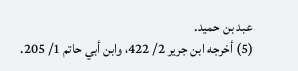عبد بن حميد.
(5) أخرجه ابن جرير 2/ 422، وابن أبي حاتم 1/ 205.